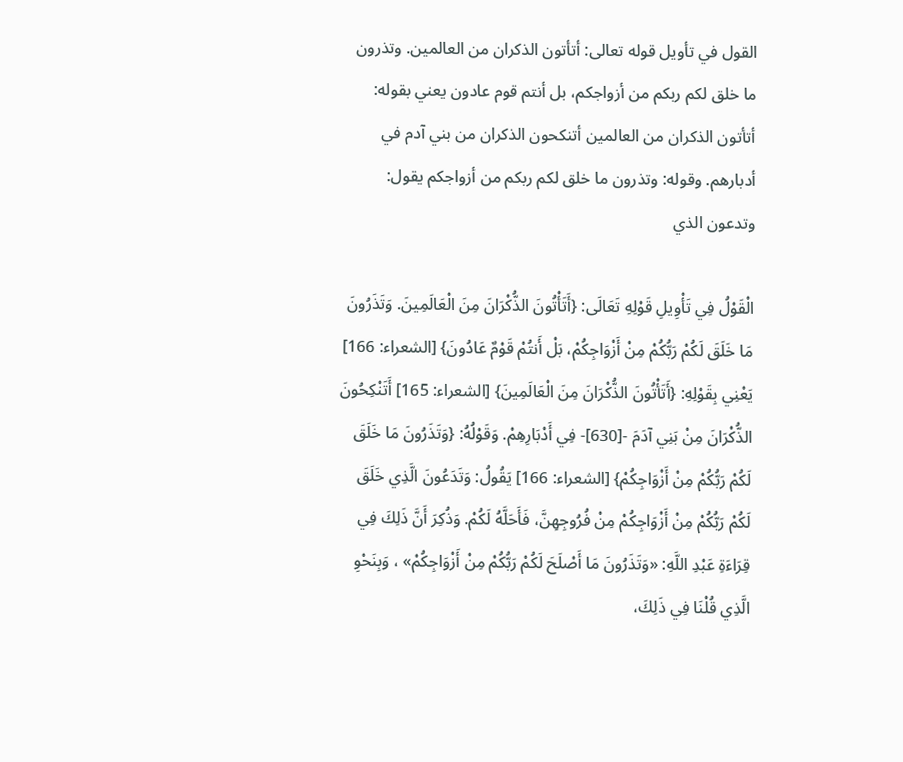القول في تأويل قوله تعالى: أتأتون الذكران من العالمين. وتذرون ما خلق لكم ربكم من أزواجكم، بل أنتم قوم عادون يعني بقوله: أتأتون الذكران من العالمين أتنكحون الذكران من بني آدم في أدبارهم. وقوله: وتذرون ما خلق لكم ربكم من أزواجكم يقول: وتدعون الذي

الْقَوْلُ فِي تَأْوِيلِ قَوْلِهِ تَعَالَى: {أَتَأْتُونَ الذُّكْرَانَ مِنَ الْعَالَمِينَ. وَتَذَرُونَ مَا خَلَقَ لَكُمْ رَبُّكُمْ مِنْ أَزْوَاجِكُمْ، بَلْ أَنتُمْ قَوْمٌ عَادُونَ} [الشعراء: 166] يَعْنِي بِقَوْلِهِ: {أَتَأْتُونَ الذُّكْرَانَ مِنَ الْعَالَمِينَ} [الشعراء: 165] أَتَنْكِحُونَ الذُّكْرَانَ مِنْ بَنِي آدَمَ -[630]- فِي أَدْبَارِهِمْ. وَقَوْلُهُ: {وَتَذَرُونَ مَا خَلَقَ لَكُمْ رَبُّكُمْ مِنْ أَزْوَاجِكُمْ} [الشعراء: 166] يَقُولُ: وَتَدَعُونَ الَّذِي خَلَقَ لَكُمْ رَبُّكُمْ مِنْ أَزْوَاجِكُمْ مِنْ فُرُوجِهِنَّ، فَأَحَلَّهُ لَكُمْ. وَذُكِرَ أَنَّ ذَلِكَ فِي قِرَاءَةِ عَبْدِ اللَّهِ: «وَتَذَرُونَ مَا أَصْلَحَ لَكُمْ رَبُّكُمْ مِنْ أَزْوَاجِكُمْ» ، وَبِنَحْوِ الَّذِي قُلْنَا فِي ذَلِكَ،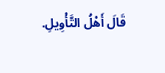قَالَ أَهْلُ التَّأْوِيلِ.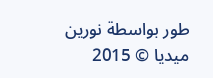طور بواسطة نورين ميديا © 2015